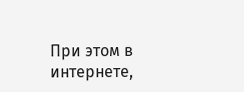При этом в интернете,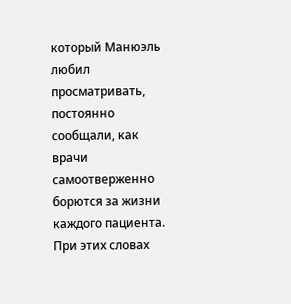который Манюэль любил просматривать, постоянно сообщали, как врачи самоотверженно борются за жизни каждого пациента. При этих словах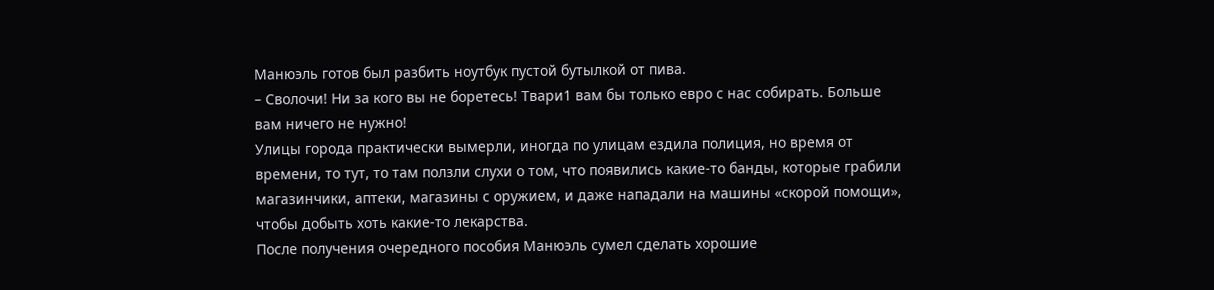Манюэль готов был разбить ноутбук пустой бутылкой от пива.
– Сволочи! Ни за кого вы не боретесь! Твари1 вам бы только евро с нас собирать. Больше вам ничего не нужно!
Улицы города практически вымерли, иногда по улицам ездила полиция, но время от времени, то тут, то там ползли слухи о том, что появились какие-то банды, которые грабили магазинчики, аптеки, магазины с оружием, и даже нападали на машины «скорой помощи», чтобы добыть хоть какие-то лекарства.
После получения очередного пособия Манюэль сумел сделать хорошие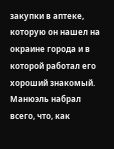закупки в аптеке, которую он нашел на окраине города и в которой работал его хороший знакомый. Манюэль набрал всего, что, как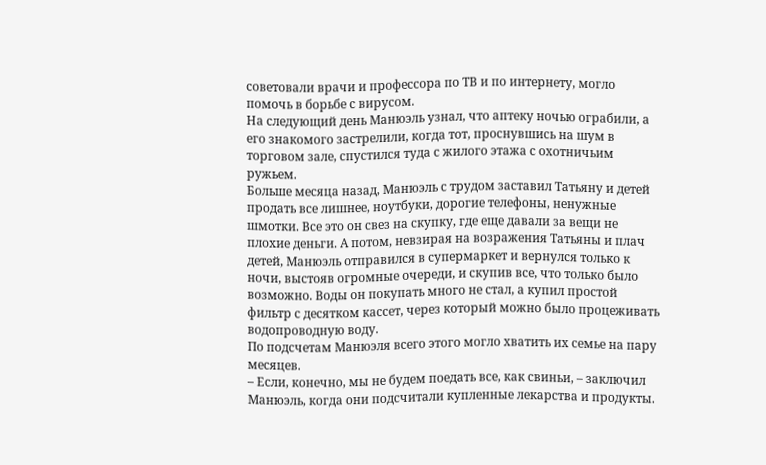советовали врачи и профессора по ТВ и по интернету, могло помочь в борьбе с вирусом.
На следующий день Манюэль узнал, что аптеку ночью ограбили, а его знакомого застрелили, когда тот, проснувшись на шум в торговом зале, спустился туда с жилого этажа с охотничьим ружьем.
Больше месяца назад, Манюэль с трудом заставил Татьяну и детей продать все лишнее, ноутбуки, дорогие телефоны, ненужные шмотки. Все это он свез на скупку, где еще давали за вещи не плохие деньги. А потом, невзирая на возражения Татьяны и плач детей, Манюэль отправился в супермаркет и вернулся только к ночи, выстояв огромные очереди, и скупив все, что только было возможно. Воды он покупать много не стал, а купил простой фильтр с десятком кассет, через который можно было процеживать водопроводную воду.
По подсчетам Манюэля всего этого могло хватить их семье на пару месяцев.
– Если, конечно, мы не будем поедать все, как свиньи, – заключил Манюэль, когда они подсчитали купленные лекарства и продукты.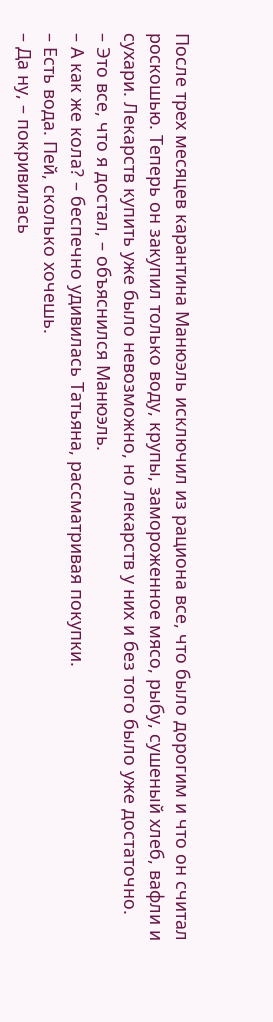После трех месяцев карантина Манюэль исключил из рациона все, что было дорогим и что он считал роскошью. Теперь он закупил только воду, крупы, замороженное мясо, рыбу, сушеный хлеб, вафли и сухари. Лекарств купить уже было невозможно, но лекарств у них и без того было уже достаточно.
– Это все, что я достал, – объяснился Манюэль.
– А как же кола? – беспечно удивилась Татьяна, рассматривая покупки.
– Есть вода. Пей, сколько хочешь.
– Да ну, – покривилась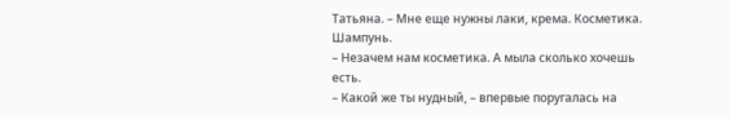Татьяна. – Мне еще нужны лаки, крема. Косметика. Шампунь.
– Незачем нам косметика. А мыла сколько хочешь есть.
– Какой же ты нудный, – впервые поругалась на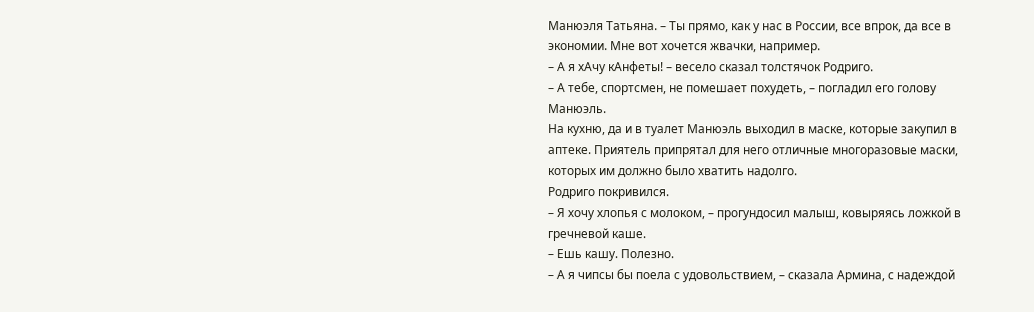Манюэля Татьяна. – Ты прямо, как у нас в России, все впрок, да все в экономии. Мне вот хочется жвачки, например.
– А я хАчу кАнфеты! – весело сказал толстячок Родриго.
– А тебе, спортсмен, не помешает похудеть, – погладил его голову Манюэль.
На кухню, да и в туалет Манюэль выходил в маске, которые закупил в аптеке. Приятель припрятал для него отличные многоразовые маски, которых им должно было хватить надолго.
Родриго покривился.
– Я хочу хлопья с молоком, – прогундосил малыш, ковыряясь ложкой в гречневой каше.
– Ешь кашу. Полезно.
– А я чипсы бы поела с удовольствием, – сказала Армина, с надеждой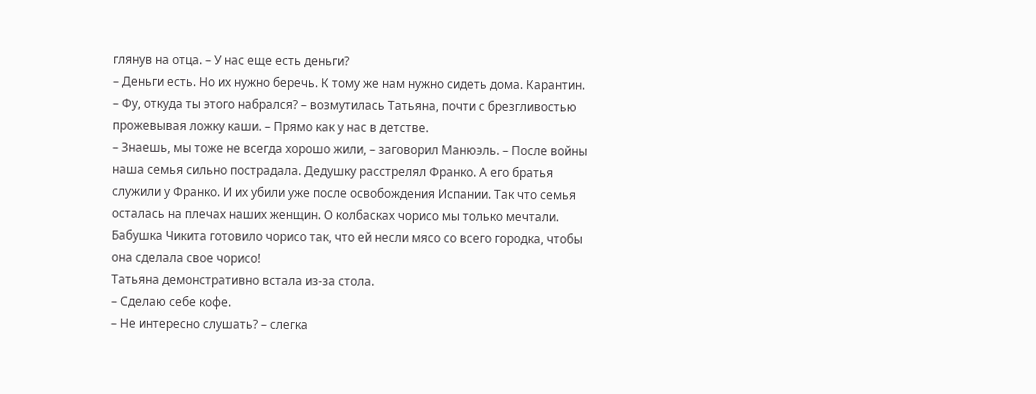глянув на отца. – У нас еще есть деньги?
– Деньги есть. Но их нужно беречь. К тому же нам нужно сидеть дома. Карантин.
– Фу, откуда ты этого набрался? – возмутилась Татьяна, почти с брезгливостью прожевывая ложку каши. – Прямо как у нас в детстве.
– Знаешь, мы тоже не всегда хорошо жили, – заговорил Манюэль. – После войны наша семья сильно пострадала. Дедушку расстрелял Франко. А его братья служили у Франко. И их убили уже после освобождения Испании. Так что семья осталась на плечах наших женщин. О колбасках чорисо мы только мечтали. Бабушка Чикита готовило чорисо так, что ей несли мясо со всего городка, чтобы она сделала свое чорисо!
Татьяна демонстративно встала из-за стола.
– Сделаю себе кофе.
– Не интересно слушать? – слегка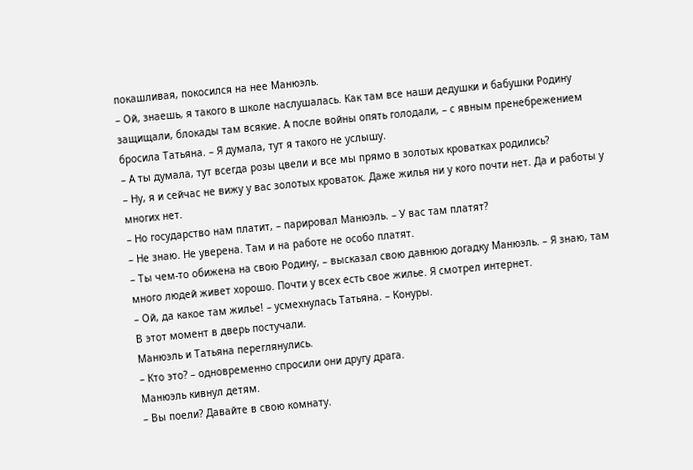покашливая, покосился на нее Манюэль.
– Ой, знаешь, я такого в школе наслушалась. Как там все наши дедушки и бабушки Родину защищали, блокады там всякие. А после войны опять голодали, – с явным пренебрежением бросила Татьяна. – Я думала, тут я такого не услышу.
– А ты думала, тут всегда розы цвели и все мы прямо в золотых кроватках родились?
– Ну, я и сейчас не вижу у вас золотых кроваток. Даже жилья ни у кого почти нет. Да и работы у многих нет.
– Но государство нам платит, – парировал Манюэль. – У вас там платят?
– Не знаю. Не уверена. Там и на работе не особо платят.
– Ты чем-то обижена на свою Родину, – высказал свою давнюю догадку Манюэль. – Я знаю, там много людей живет хорошо. Почти у всех есть свое жилье. Я смотрел интернет.
– Ой, да какое там жилье! – усмехнулась Татьяна. – Конуры.
В этот момент в дверь постучали.
Манюэль и Татьяна переглянулись.
– Кто это? – одновременно спросили они другу драга.
Манюэль кивнул детям.
– Вы поели? Давайте в свою комнату.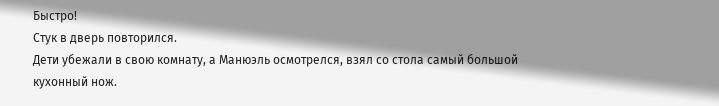Быстро!
Стук в дверь повторился.
Дети убежали в свою комнату, а Манюэль осмотрелся, взял со стола самый большой кухонный нож.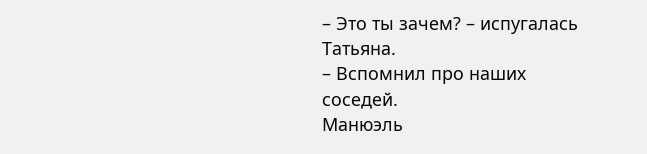– Это ты зачем? – испугалась Татьяна.
– Вспомнил про наших соседей.
Манюэль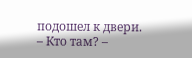подошел к двери.
– Кто там? –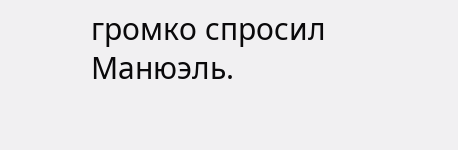громко спросил Манюэль.